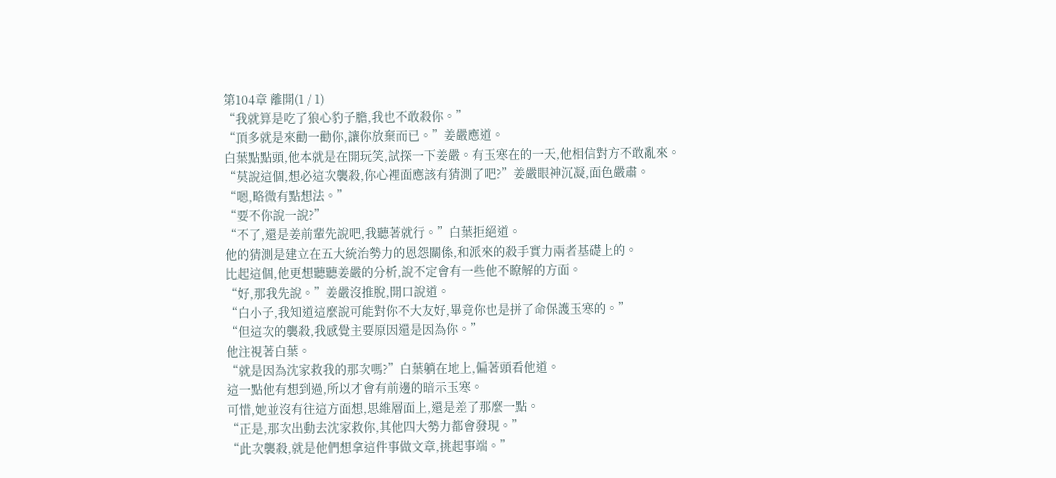第104章 離開(1 / 1)
“我就算是吃了狼心豹子膽,我也不敢殺你。”
“頂多就是來勸一勸你,讓你放棄而已。”姜嚴應道。
白葉點點頭,他本就是在開玩笑,試探一下姜嚴。有玉寒在的一天,他相信對方不敢亂來。
“莫說這個,想必這次襲殺,你心裡面應該有猜測了吧?”姜嚴眼神沉凝,面色嚴肅。
“嗯,略微有點想法。”
“要不你說一說?”
“不了,還是姜前輩先說吧,我聽著就行。”白葉拒絕道。
他的猜測是建立在五大統治勢力的恩怨關係,和派來的殺手實力兩者基礎上的。
比起這個,他更想聽聽姜嚴的分析,說不定會有一些他不瞭解的方面。
“好,那我先說。”姜嚴沒推脫,開口說道。
“白小子,我知道這麼說可能對你不大友好,畢竟你也是拼了命保護玉寒的。”
“但這次的襲殺,我感覺主要原因還是因為你。”
他注視著白葉。
“就是因為沈家救我的那次嗎?”白葉躺在地上,偏著頭看他道。
這一點他有想到過,所以才會有前邊的暗示玉寒。
可惜,她並沒有往這方面想,思維層面上,還是差了那麼一點。
“正是,那次出動去沈家救你,其他四大勢力都會發現。”
“此次襲殺,就是他們想拿這件事做文章,挑起事端。”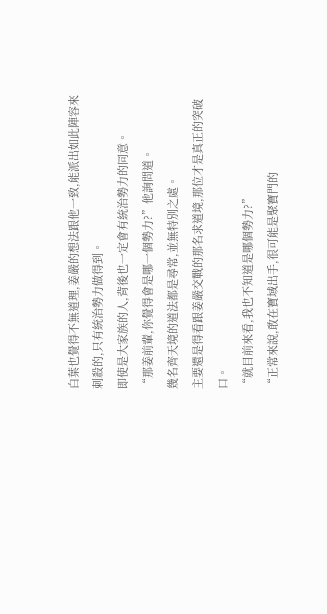白葉也覺得不無道理,姜嚴的想法跟他一致,能派出如此陣容來刺殺的,只有統治勢力做得到。
即使是大家族的人,背後也一定會有統治勢力的同意。
“那姜前輩,你覺得會是哪一個勢力?”他詢問道。
幾名齊天境的道法都是尋常,並無特別之處。
主要還是得看跟姜嚴交戰的那名求道境,那位才是真正的突破口。
“就目前來看,我也不知道是哪個勢力?”
“正常來說,敢在寶域出手,很可能是聚寶門的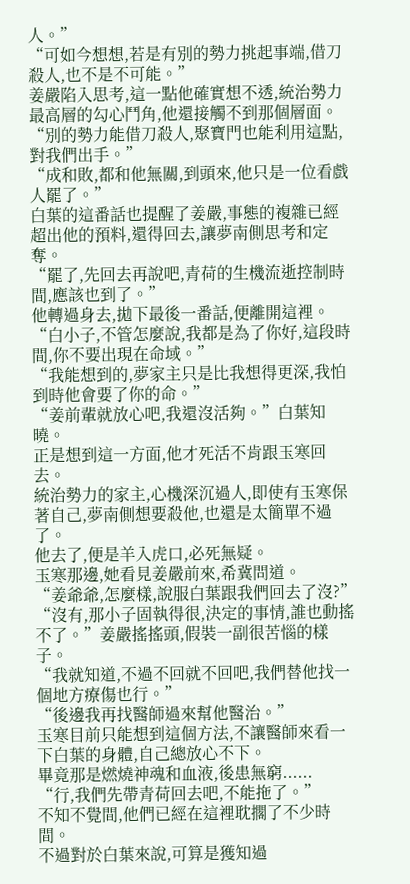人。”
“可如今想想,若是有別的勢力挑起事端,借刀殺人,也不是不可能。”
姜嚴陷入思考,這一點他確實想不透,統治勢力最高層的勾心鬥角,他還接觸不到那個層面。
“別的勢力能借刀殺人,聚寶門也能利用這點,對我們出手。”
“成和敗,都和他無關,到頭來,他只是一位看戲人罷了。”
白葉的這番話也提醒了姜嚴,事態的複雜已經超出他的預料,還得回去,讓夢南側思考和定奪。
“罷了,先回去再說吧,青荷的生機流逝控制時間,應該也到了。”
他轉過身去,拋下最後一番話,便離開這裡。
“白小子,不管怎麼說,我都是為了你好,這段時間,你不要出現在命域。”
“我能想到的,夢家主只是比我想得更深,我怕到時他會要了你的命。”
“姜前輩就放心吧,我還沒活夠。”白葉知曉。
正是想到這一方面,他才死活不肯跟玉寒回去。
統治勢力的家主,心機深沉過人,即使有玉寒保著自己,夢南側想要殺他,也還是太簡單不過了。
他去了,便是羊入虎口,必死無疑。
玉寒那邊,她看見姜嚴前來,希冀問道。
“姜爺爺,怎麼樣,說服白葉跟我們回去了沒?”
“沒有,那小子固執得很,決定的事情,誰也動搖不了。”姜嚴搖搖頭,假裝一副很苦惱的樣子。
“我就知道,不過不回就不回吧,我們替他找一個地方療傷也行。”
“後邊我再找醫師過來幫他醫治。”
玉寒目前只能想到這個方法,不讓醫師來看一下白葉的身體,自己總放心不下。
畢竟那是燃燒神魂和血液,後患無窮......
“行,我們先帶青荷回去吧,不能拖了。”
不知不覺間,他們已經在這裡耽擱了不少時間。
不過對於白葉來說,可算是獲知過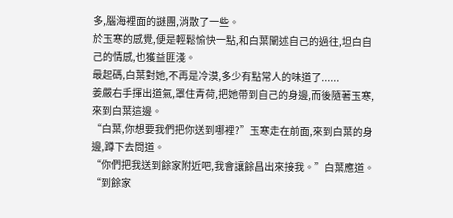多,腦海裡面的謎團,消散了一些。
於玉寒的感覺,便是輕鬆愉快一點,和白葉闡述自己的過往,坦白自己的情感,也獲益匪淺。
最起碼,白葉對她,不再是冷漠,多少有點常人的味道了......
姜嚴右手揮出道氣,罩住青荷,把她帶到自己的身邊,而後隨著玉寒,來到白葉這邊。
“白葉,你想要我們把你送到哪裡?”玉寒走在前面,來到白葉的身邊,蹲下去問道。
“你們把我送到餘家附近吧,我會讓餘昌出來接我。”白葉應道。
“到餘家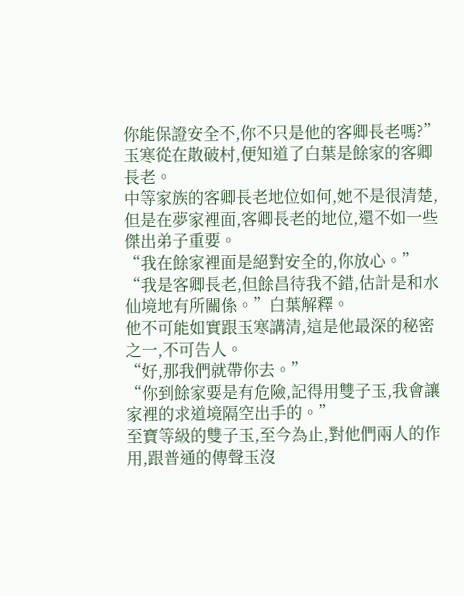你能保證安全不,你不只是他的客卿長老嗎?”
玉寒從在散破村,便知道了白葉是餘家的客卿長老。
中等家族的客卿長老地位如何,她不是很清楚,但是在夢家裡面,客卿長老的地位,還不如一些傑出弟子重要。
“我在餘家裡面是絕對安全的,你放心。”
“我是客卿長老,但餘昌待我不錯,估計是和水仙境地有所關係。”白葉解釋。
他不可能如實跟玉寒講清,這是他最深的秘密之一,不可告人。
“好,那我們就帶你去。”
“你到餘家要是有危險,記得用雙子玉,我會讓家裡的求道境隔空出手的。”
至寶等級的雙子玉,至今為止,對他們兩人的作用,跟普通的傳聲玉沒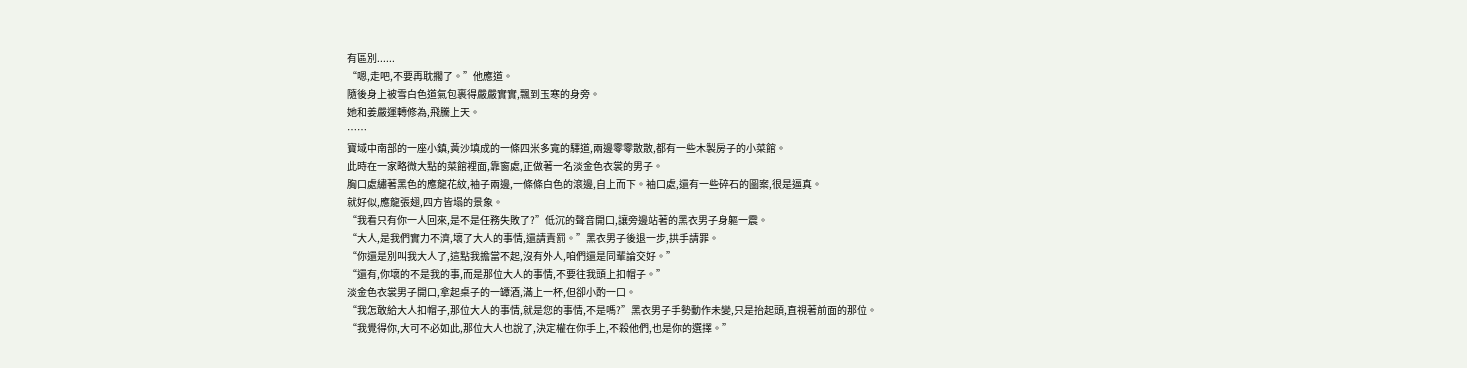有區別......
“嗯,走吧,不要再耽擱了。”他應道。
隨後身上被雪白色道氣包裹得嚴嚴實實,飄到玉寒的身旁。
她和姜嚴運轉修為,飛騰上天。
……
寶域中南部的一座小鎮,黃沙填成的一條四米多寬的驛道,兩邊零零散散,都有一些木製房子的小菜館。
此時在一家略微大點的菜館裡面,靠窗處,正做著一名淡金色衣裳的男子。
胸口處繡著黑色的應龍花紋,袖子兩邊,一條條白色的滾邊,自上而下。袖口處,還有一些碎石的圖案,很是逼真。
就好似,應龍張翅,四方皆塌的景象。
“我看只有你一人回來,是不是任務失敗了?”低沉的聲音開口,讓旁邊站著的黑衣男子身軀一震。
“大人,是我們實力不濟,壞了大人的事情,還請責罰。”黑衣男子後退一步,拱手請罪。
“你還是別叫我大人了,這點我擔當不起,沒有外人,咱們還是同輩論交好。”
“還有,你壞的不是我的事,而是那位大人的事情,不要往我頭上扣帽子。”
淡金色衣裳男子開口,拿起桌子的一罈酒,滿上一杯,但卻小酌一口。
“我怎敢給大人扣帽子,那位大人的事情,就是您的事情,不是嗎?”黑衣男子手勢動作未變,只是抬起頭,直視著前面的那位。
“我覺得你,大可不必如此,那位大人也說了,決定權在你手上,不殺他們,也是你的選擇。”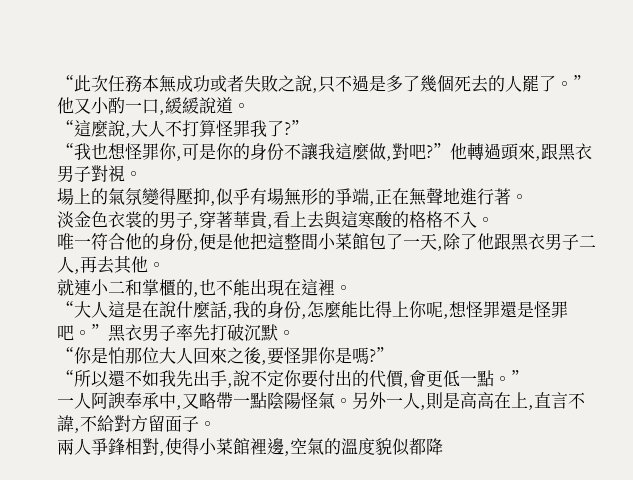“此次任務本無成功或者失敗之說,只不過是多了幾個死去的人罷了。”他又小酌一口,緩緩說道。
“這麼說,大人不打算怪罪我了?”
“我也想怪罪你,可是你的身份不讓我這麼做,對吧?”他轉過頭來,跟黑衣男子對視。
場上的氣氛變得壓抑,似乎有場無形的爭端,正在無聲地進行著。
淡金色衣裳的男子,穿著華貴,看上去與這寒酸的格格不入。
唯一符合他的身份,便是他把這整間小菜館包了一天,除了他跟黑衣男子二人,再去其他。
就連小二和掌櫃的,也不能出現在這裡。
“大人這是在說什麼話,我的身份,怎麼能比得上你呢,想怪罪還是怪罪吧。”黑衣男子率先打破沉默。
“你是怕那位大人回來之後,要怪罪你是嗎?”
“所以還不如我先出手,說不定你要付出的代價,會更低一點。”
一人阿諛奉承中,又略帶一點陰陽怪氣。另外一人,則是高高在上,直言不諱,不給對方留面子。
兩人爭鋒相對,使得小菜館裡邊,空氣的溫度貌似都降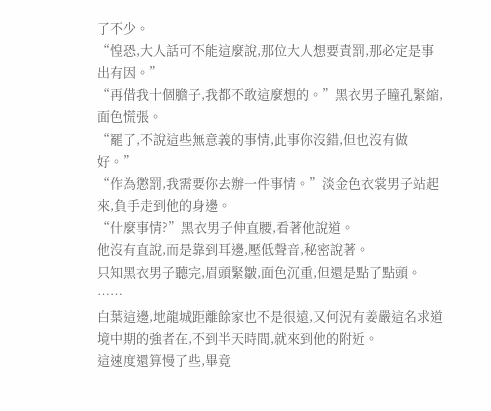了不少。
“惶恐,大人話可不能這麼說,那位大人想要責罰,那必定是事出有因。”
“再借我十個膽子,我都不敢這麼想的。”黑衣男子瞳孔緊縮,面色慌張。
“罷了,不說這些無意義的事情,此事你沒錯,但也沒有做好。”
“作為懲罰,我需要你去辦一件事情。”淡金色衣裳男子站起來,負手走到他的身邊。
“什麼事情?”黑衣男子伸直腰,看著他說道。
他沒有直說,而是靠到耳邊,壓低聲音,秘密說著。
只知黑衣男子聽完,眉頭緊皺,面色沉重,但還是點了點頭。
……
白葉這邊,地龍城距離餘家也不是很遠,又何況有姜嚴這名求道境中期的強者在,不到半天時間,就來到他的附近。
這速度還算慢了些,畢竟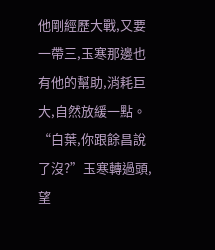他剛經歷大戰,又要一帶三,玉寒那邊也有他的幫助,消耗巨大,自然放緩一點。
“白葉,你跟餘昌說了沒?”玉寒轉過頭,望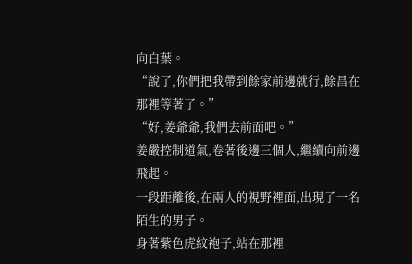向白葉。
“說了,你們把我帶到餘家前邊就行,餘昌在那裡等著了。”
“好,姜爺爺,我們去前面吧。”
姜嚴控制道氣,卷著後邊三個人,繼續向前邊飛起。
一段距離後,在兩人的視野裡面,出現了一名陌生的男子。
身著紫色虎紋袍子,站在那裡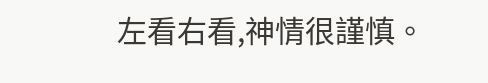左看右看,神情很謹慎。